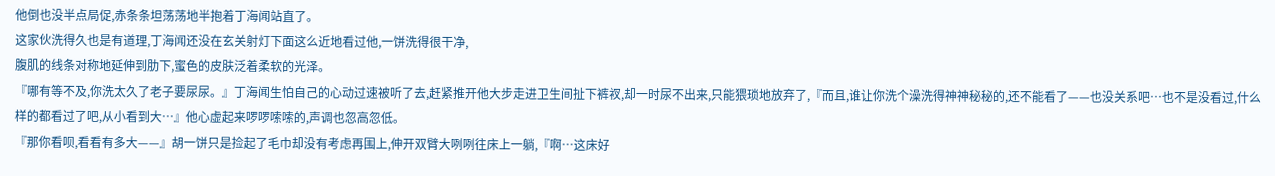他倒也没半点局促,赤条条坦荡荡地半抱着丁海闻站直了。
这家伙洗得久也是有道理,丁海闻还没在玄关射灯下面这么近地看过他,一饼洗得很干净,
腹肌的线条对称地延伸到肋下,蜜色的皮肤泛着柔软的光泽。
『哪有等不及,你洗太久了老子要尿尿。』丁海闻生怕自己的心动过速被听了去,赶紧推开他大步走进卫生间扯下裤衩,却一时尿不出来,只能猥琐地放弃了,『而且,谁让你洗个澡洗得神神秘秘的,还不能看了——也没关系吧…也不是没看过,什么样的都看过了吧,从小看到大…』他心虚起来啰啰嗦嗦的,声调也忽高忽低。
『那你看呗,看看有多大——』胡一饼只是捡起了毛巾却没有考虑再围上,伸开双臂大咧咧往床上一躺,『啊…这床好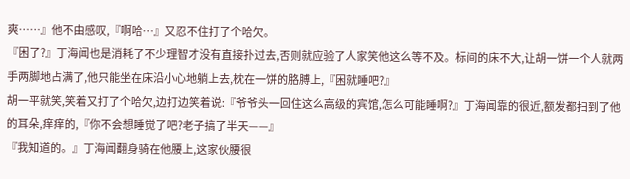爽……』他不由感叹,『啊哈…』又忍不住打了个哈欠。
『困了?』丁海闻也是消耗了不少理智才没有直接扑过去,否则就应验了人家笑他这么等不及。标间的床不大,让胡一饼一个人就两手两脚地占满了,他只能坐在床沿小心地躺上去,枕在一饼的胳膊上,『困就睡吧?』
胡一平就笑,笑着又打了个哈欠,边打边笑着说:『爷爷头一回住这么高级的宾馆,怎么可能睡啊?』丁海闻靠的很近,额发都扫到了他的耳朵,痒痒的,『你不会想睡觉了吧?老子搞了半天——』
『我知道的。』丁海闻翻身骑在他腰上,这家伙腰很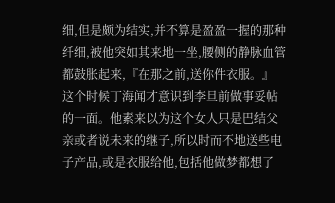细,但是颇为结实,并不算是盈盈一握的那种纤细,被他突如其来地一坐,腰侧的静脉血管都鼓胀起来,『在那之前,送你件衣服。』
这个时候丁海闻才意识到李旦前做事妥帖的一面。他素来以为这个女人只是巴结父亲或者说未来的继子,所以时而不地送些电子产品,或是衣服给他,包括他做梦都想了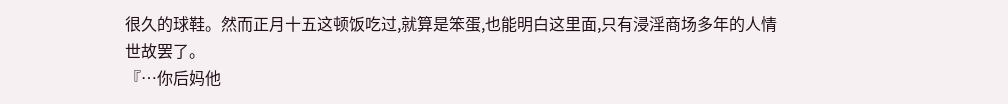很久的球鞋。然而正月十五这顿饭吃过,就算是笨蛋,也能明白这里面,只有浸淫商场多年的人情世故罢了。
『…你后妈他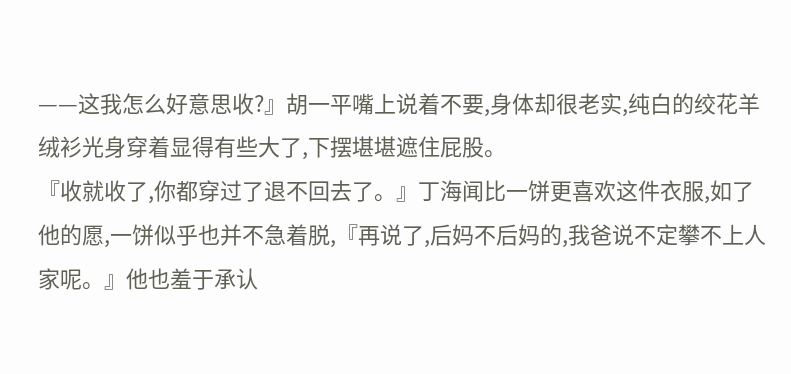——这我怎么好意思收?』胡一平嘴上说着不要,身体却很老实,纯白的绞花羊绒衫光身穿着显得有些大了,下摆堪堪遮住屁股。
『收就收了,你都穿过了退不回去了。』丁海闻比一饼更喜欢这件衣服,如了他的愿,一饼似乎也并不急着脱,『再说了,后妈不后妈的,我爸说不定攀不上人家呢。』他也羞于承认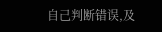自己判断错误,及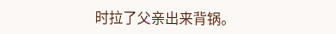时拉了父亲出来背锅。